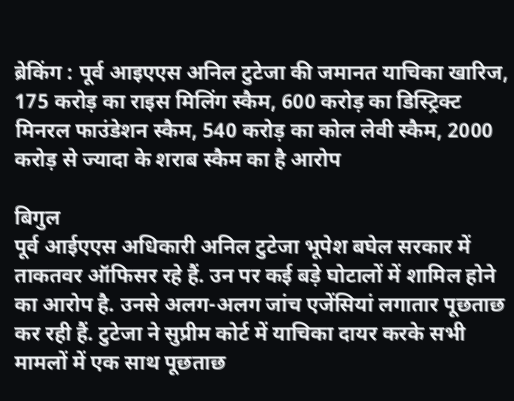ब्रेकिंग : पूर्व आइएएस अनिल टुटेजा की जमानत याचिका खारिज, 175 करोड़ का राइस मिलिंग स्कैम, 600 करोड़ का डिस्ट्रिक्ट मिनरल फाउंडेशन स्कैम, 540 करोड़ का कोल लेवी स्कैम, 2000 करोड़ से ज्यादा के शराब स्कैम का है आरोप

बिगुल
पूर्व आईएएस अधिकारी अनिल टुटेजा भूपेश बघेल सरकार में ताकतवर ऑफिसर रहे हैं. उन पर कई बड़े घोटालों में शामिल होने का आरोप है. उनसे अलग-अलग जांच एजेंसियां लगातार पूछताछ कर रही हैं. टुटेजा ने सुप्रीम कोर्ट में याचिका दायर करके सभी मामलों में एक साथ पूछताछ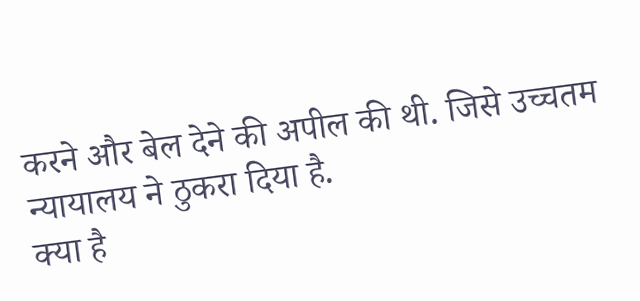करने और बेल देने की अपील की थी. जिसे उच्चतम न्यायालय ने ठुकरा दिया है.
क्या है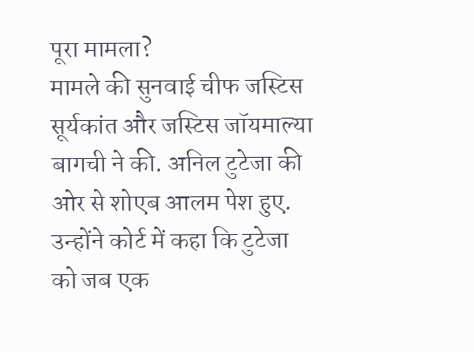पूरा मामला?
मामले की सुनवाई चीफ जस्टिस सूर्यकांत और जस्टिस जॉयमाल्या बागची ने की. अनिल टुटेजा की ओर से शोएब आलम पेश हुए. उन्होंने कोर्ट में कहा कि टुटेजा को जब एक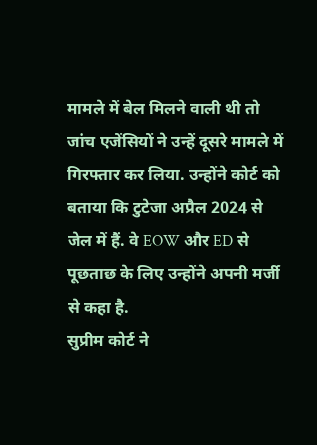मामले में बेल मिलने वाली थी तो जांच एजेंसियों ने उन्हें दूसरे मामले में गिरफ्तार कर लिया. उन्होंने कोर्ट को बताया कि टुटेजा अप्रैल 2024 से जेल में हैं. वे EOW और ED से पूछताछ के लिए उन्होंने अपनी मर्जी से कहा है.
सुप्रीम कोर्ट ने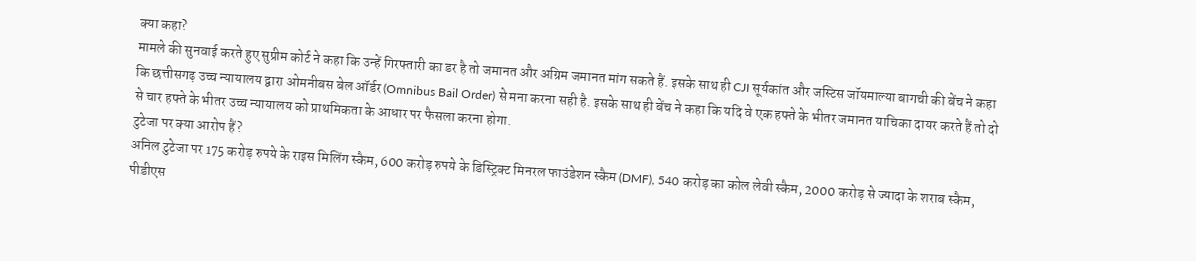क्या कहा?
मामले की सुनवाई करते हुए सुप्रीम कोर्ट ने कहा कि उन्हें गिरफ्तारी का डर है तो जमानत और अग्रिम जमानत मांग सकते हैं. इसके साथ ही CJI सूर्यकांत और जस्टिस जॉयमाल्या बागची की बेंच ने कहा कि छत्तीसगढ़ उच्च न्यायालय द्वारा ओमनीबस बेल ऑर्डर (Omnibus Bail Order) से मना करना सही है. इसके साथ ही बेंच ने कहा कि यदि वे एक हफ्ते के भीतर जमानत याचिका दायर करते हैं तो दो से चार हफ्ते के भीतर उच्च न्यायालय को प्राथमिकता के आधार पर फैसला करना होगा.
टुटेजा पर क्या आरोप हैं?
अनिल टुटेजा पर 175 करोड़ रुपये के राइस मिलिंग स्कैम, 600 करोड़ रुपये के डिस्ट्रिक्ट मिनरल फाउंडेशन स्कैम (DMF), 540 करोड़ का कोल लेवी स्कैम, 2000 करोड़ से ज्यादा के शराब स्कैम, पीडीएस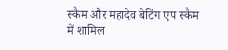स्कैम और महादेव बेटिंग एप स्कैम में शामिल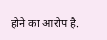होने का आरोप है.